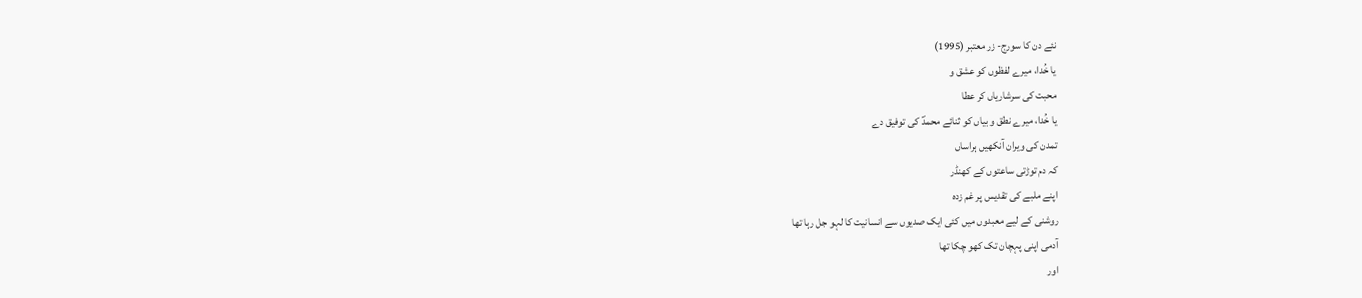نئے دن کا سورج- زر معتبر (1995)
یا خُدا، میرے لفظوں کو عشق و
محبت کی سرشاریاں کر عطا
یا خُدا، میرے نطق و بیاں کو ثنائے محمدؐ کی توفیق دے
تمدن کی ویران آنکھیں ہراساں
کہ دم توڑتی ساعتوں کے کھنڈر
اپنے ملبے کی تقدیس پر غم زدہ
روشنی کے لیے معبدوں میں کئی ایک صدیوں سے انسانیت کا لہو جل رہا تھا
آدمی اپنی پہچان تک کھو چکا تھا
اور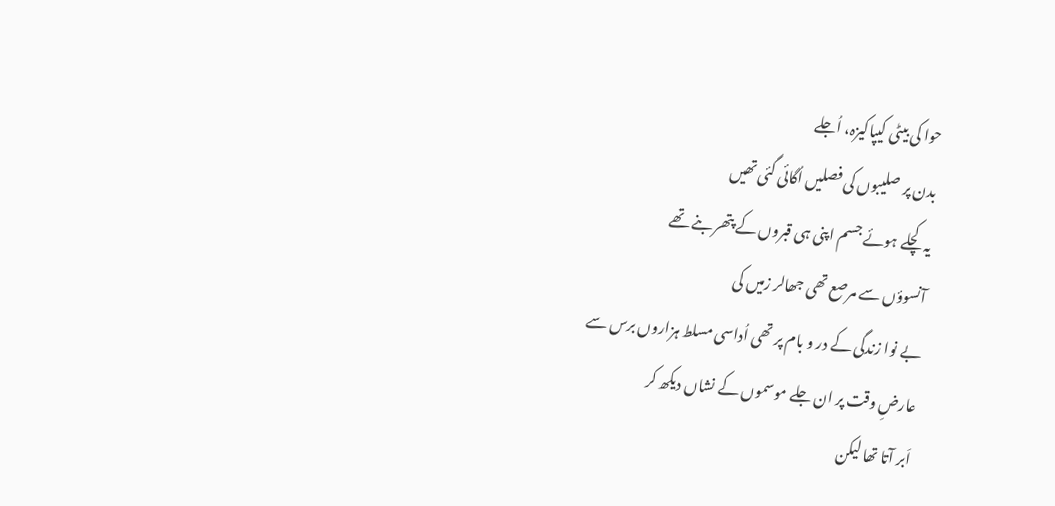حوا کی بیٹی کیپاکیزہ، اُجلے
بدن پر صلیبوں کی فصلیں اُگائی گئی تھیں
یہ کچلے ہوئے جسم اپنی ہی قبروں کے پتھر بنے تھے
آنسوؤں سے مرصع تھی جھالر زمیں کی
بے نوا زندگی کے در و بام پر تھی اُداسی مسلط ہزاروں برس سے
عارضِ وقت پر ان جلے موسموں کے نشاں دیکھ کر
اَبر آتا تھا لیکن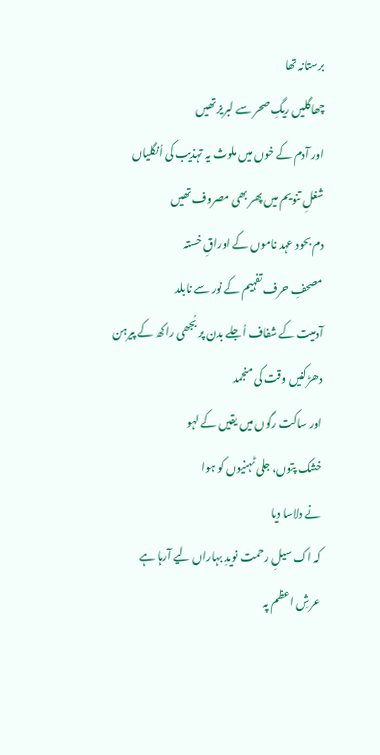برستانہ تھا
چھاگلیں ریگِ صحر سے لبریز تھیں
اور آدم کے خوں میں ملوث یہ تہذیب کی اُنگلیاں
شغلِ تنویم میں پھر بھی مصروف تھیں
دم بحود عہد ناموں کے اوراقِ خستہ
مصحفِ حرف تفہیم کے نور سے نابلد
آدمیت کے شفاف اُجلے بدن پر بُجھی راکھ کے پیرہن
دھڑکنیں وقت کی منجمد
اور ساکت رگوں میں یقیں کے لہو
خشک پتوں، جلی ٹہنیوں کو ہوا
نے دلاسا دیا
کہ اک سیلِ رحمت نویدِ بہاراں لیے آرہا ہے
عرشِ اعظم پہ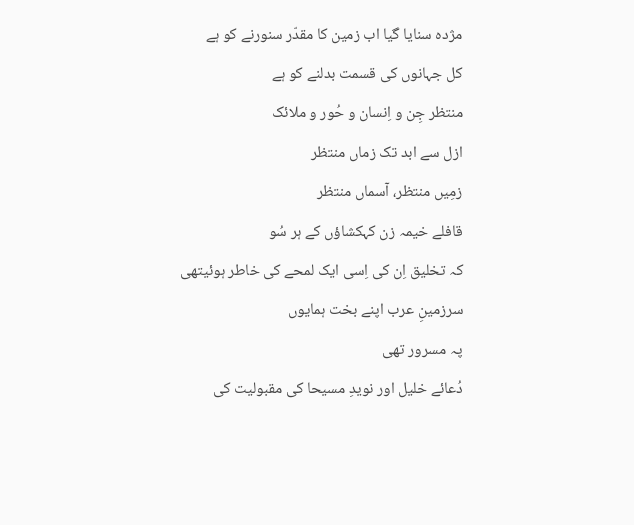مژدہ سنایا گیا اب زمین کا مقدّر سنورنے کو ہے
کل جہانوں کی قسمت بدلنے کو ہے
منتظر جِن و اِنسان و حُور و ملائک
ازل سے ابد تک زماں منتظر
زمِیں منتظر، آسماں منتظر
قافلے خیمہ زن کہکشاؤں کے ہر سُو
کہ تخلیق اِن کی اِسی ایک لمحے کی خاطر ہوئیتھی
سرزمینِ عرب اپنے بخت ہمایوں
پہ مسرور تھی
دُعائے خلیل اور نویدِ مسیحا کی مقبولیت کی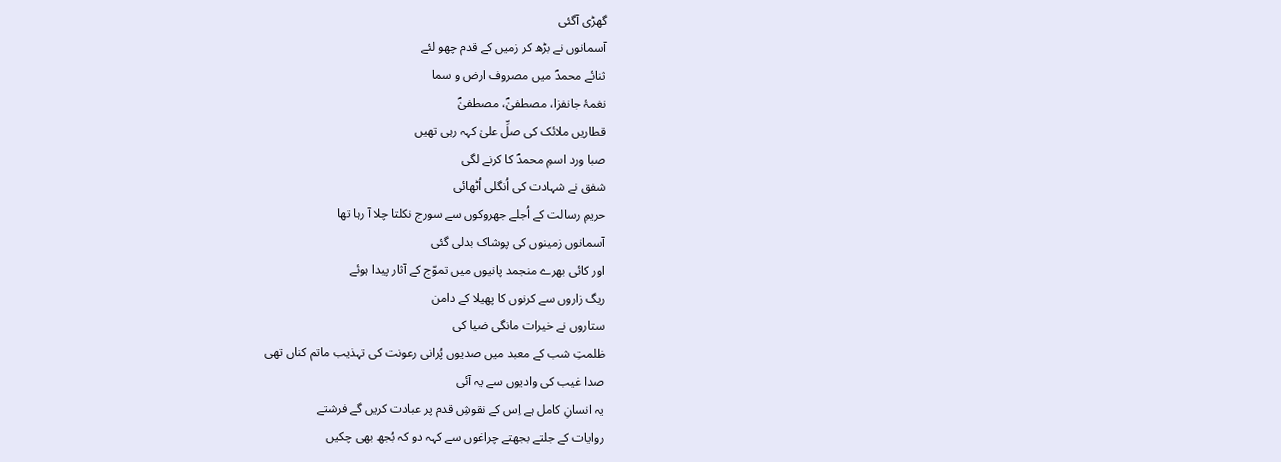گھڑی آگئی
آسمانوں نے بڑھ کر زمیں کے قدم چھو لئے
ثنائے محمدؐ میں مصروف ارض و سما
نغمۂ جانفزا، مصطفیٰؐ، مصطفیٰؐ
قطاریں ملائک کی صلِّ علیٰ کہہ رہی تھیں
صبا ورد اسمِ محمدؐ کا کرنے لگی
شفق نے شہادت کی اُنگلی اُٹھائی
حریمِ رسالت کے اُجلے جھروکوں سے سورج نکلتا چلا آ رہا تھا
آسمانوں زمینوں کی پوشاک بدلی گئی
اور کائی بھرے منجمد پانیوں میں تموّج کے آثار پیدا ہوئے
ریگ زاروں سے کرنوں کا پھیلا کے دامن
ستاروں نے خیرات مانگی ضیا کی
ظلمتِ شب کے معبد میں صدیوں پُرانی رعونت کی تہذیب ماتم کناں تھی
صدا غیب کی وادیوں سے یہ آئی
یہ انسانِ کامل ہے اِس کے نقوشِ قدم پر عبادت کریں گے فرشتے
روایات کے جلتے بجھتے چراغوں سے کہہ دو کہ بُجھ بھی چکیں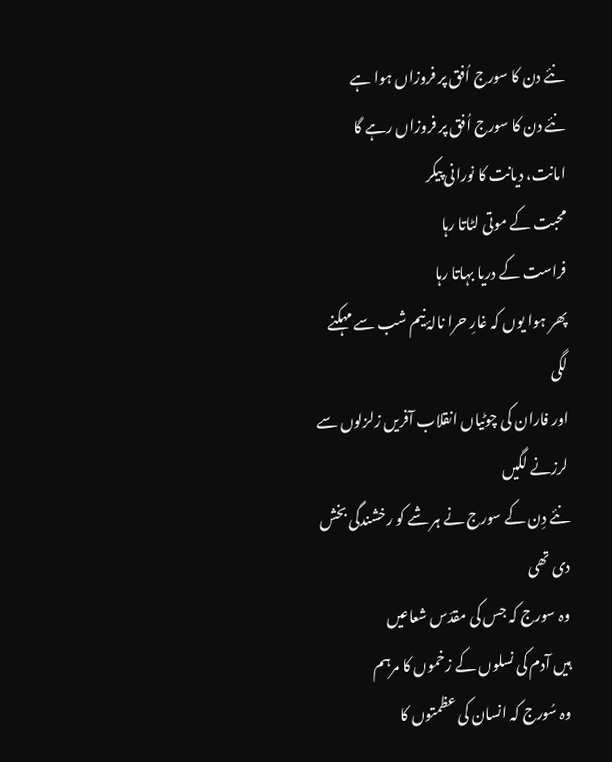نئے دن کا سورج اُفق پر فروزاں ہوا ہے
نئے دن کا سورج اُفق پر فروزاں رہے گا
امانت، دیانت کا نورانی پیکر
محبت کے موتی لٹاتا رہا
فراست کے دریا بہاتا رہا
پھر ہوا یوں کہ غارِ حرا نالۂ نیم شب سے مہکنے لگی
اور فاران کی چوٹیاں انقلاب آفریں زلزلوں سے لرزنے لگیں
نئے دِن کے سورج نے ہر شے کو رخشندگی بخش دی تھی
وہ سورج کہ جس کی مقدّس شعاعیں
ہیں آدم کی نسلوں کے زخموں کا مرہم
وہ سُورج کہ انسان کی عظمتوں کا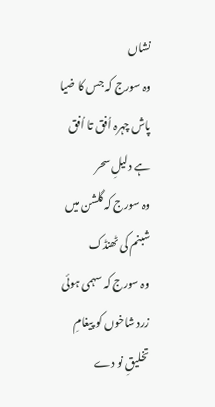نشاں
وہ سورج کہ جس کا ضیا پاش چہرہ اُفق تا اُفق ہے دلیلِ سحر
وہ سورج کہ گلشن میں شبنم کی ٹھنڈک
وہ سورج کہ سہمی ہوئی زرد شاخوں کو پیغامِ تخلیقِ نو دے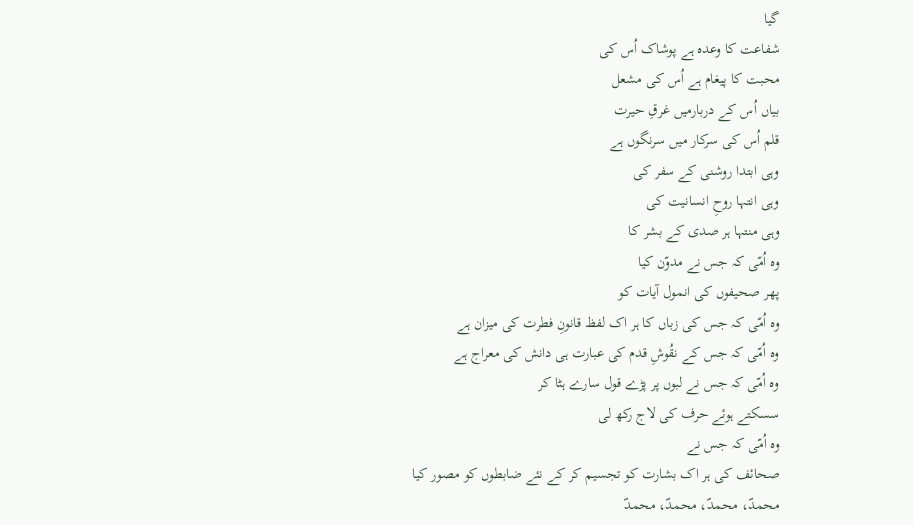گیا
شفاعت کا وعدہ ہے پوشاک اُس کی
محبت کا پیغام ہے اُس کی مشعل
بیاں اُس کے دربارمیں غرقِ حیرت
قلم اُس کی سرکار میں سرنگوں ہے
وہی ابتدا روشنی کے سفر کی
وہی انتہا روحِ انسانیت کی
وہی منتہا ہر صدی کے بشر کا
وہ اُمّی کہ جس نے مدوّن کیا
پھر صحیفوں کی انمول آیات کو
وہ اُمّی کہ جس کی زباں کا ہر اک لفظ قانونِ فطرت کی میزان ہے
وہ اُمّی کہ جس کے نقُوشِ قدم کی عبارت ہی دانش کی معراج ہے
وہ اُمّی کہ جس نے لبوں پر پڑے قول سارے ہٹا کر
سسکتے ہوئے حرف کی لاج رکھ لی
وہ اُمّی کہ جس نے
صحائف کی ہر اک بشارت کو تجسیم کر کے نئے ضابطوں کو مصور کیا
محمدؐ، محمدؐ، محمدؐ، محمدؐ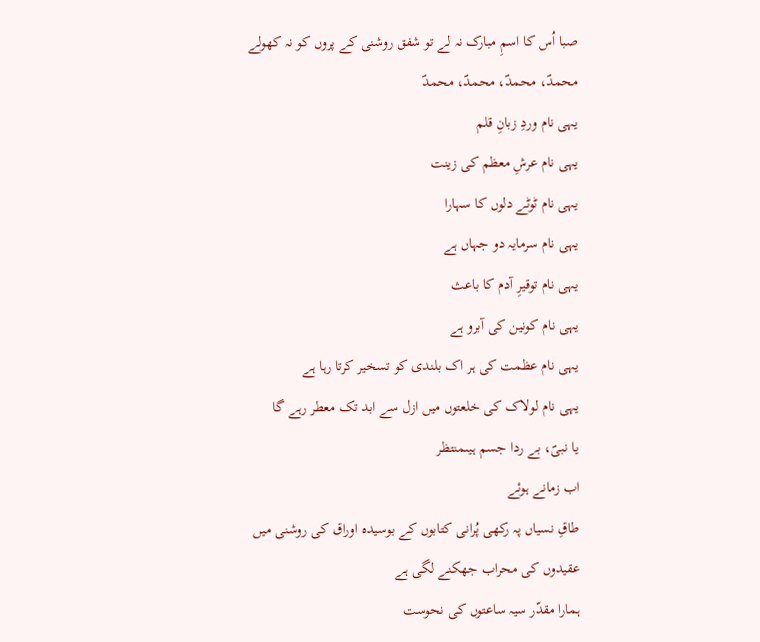صبا اُس کا اسمِ مبارک نہ لے تو شفق روشنی کے پروں کو نہ کھولے
محمدؐ، محمدؐ، محمدؐ، محمدؐ
یہی نام وردِ زبانِ قلم
یہی نام عرشِ معظم کی زینت
یہی نام ٹوٹے دلوں کا سہارا
یہی نام سرمایہ دو جہاں ہے
یہی نام توقیرِ آدم کا باعث
یہی نام کونین کی آبرو ہے
یہی نام عظمت کی ہر اک بلندی کو تسخیر کرتا رہا ہے
یہی نام لولاک کی خلعتوں میں ازل سے ابد تک معطر رہے گا
یا نبیؐ، بے ردا جسم ہیںمنتظر
اب زمانے ہوئے
طاقِ نسیاں پہ رکھی پُرانی کتابوں کے بوسیدہ اوراق کی روشنی میں
عقیدوں کی محراب جھکنے لگی ہے
ہمارا مقدّر سیہ ساعتوں کی نحوست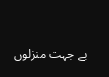بے جہت منزلوں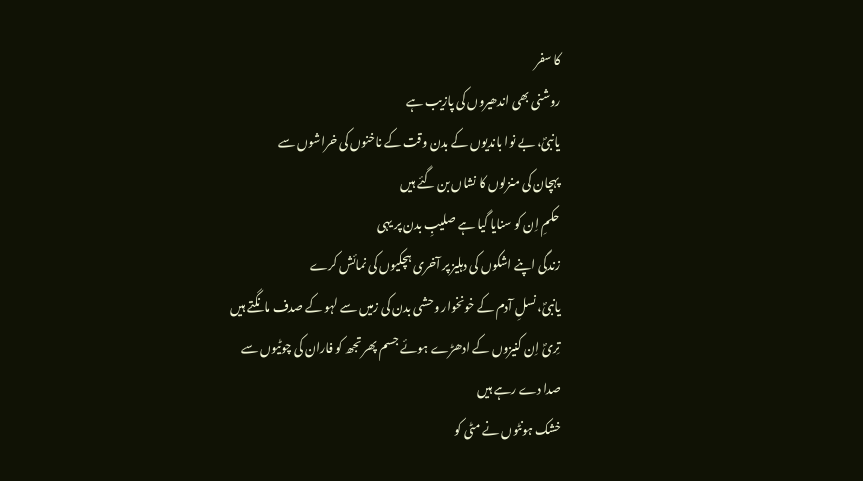کا سفر
روشنی بھی اندھیروں کی پازیب ہے
یانبیؐ، بے نوا باندیوں کے بدن وقت کے ناخنوں کی خراشوں سے
پہچان کی منزلوں کا نشاں بن گئے ہیں
حکمِ اِن کو سنایا گیا ہے صلیبِ بدن پر یہی
زندگی اپنے اشکوں کی دہلیز پر آخری ہچکیوں کی نمائش کرے
یانبیؐ، نسلِ آدم کے خونخوار وحشی بدن کی زمیں سے لہو کے صدف مانگتے ہیں
تِریؐ اِن کنیزوں کے ادھڑے ہوئے جسم پھر تجھ کو فاران کی چوٹیوں سے
صدا دے رہے ہیں
خشک ہونٹوں نے مٹی کو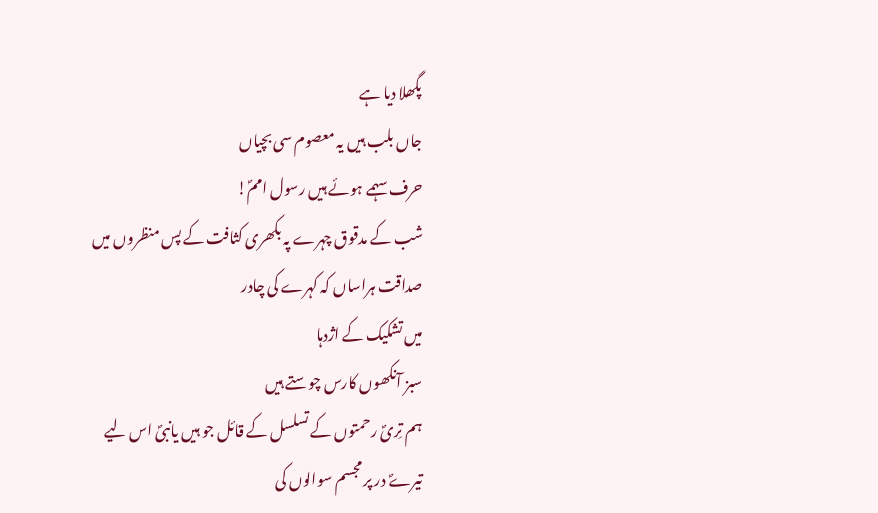پگھلا دیا ہے
جاں بلب ہیں یہ معصوم سی بچیاں
حرف سہمے ہوئے ہیں رسول اممؐ!
شب کے مدقوق چہرے پہ بکھری کثافت کے پس منظروں میں
صداقت ہراساں کہ کہرے کی چادر
میں تشکیک کے اژدہا
سبز آنکھوں کارس چوستے ہیں
ہم تِریؐ رحمتوں کے تسلسل کے قائل جو ہیں یانبیؐ اس لیے
تیرےؐ در پر مجسم سوالوں کی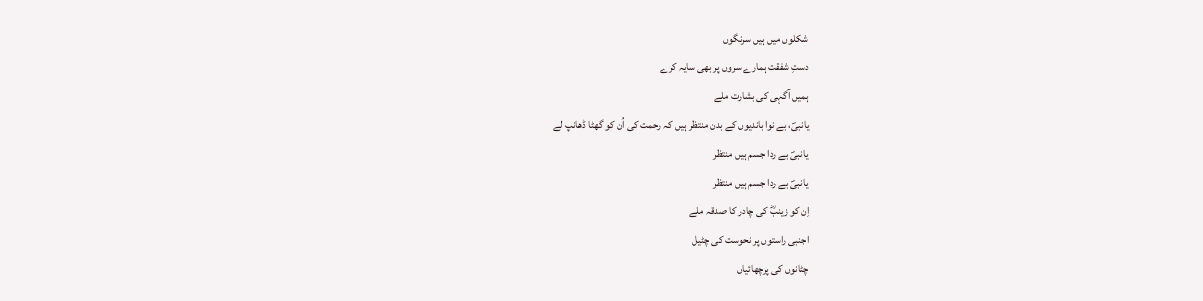شکلوں میں ہیں سرنگوں
دستِ شفقت ہمارے سروں پر بھی سایہ کرے
ہمیں آگہی کی بشارت ملے
یانبیؐ، بے نوا باندیوں کے بدن منتظر ہیں کہ رحمت کی اُن کو گھٹا ڈھانپ لے
یانبیؐ بے ردا جسم ہیں منتظر
یانبیؐ بے ردا جسم ہیں منتظر
اِن کو زینبؓ کی چادر کا صدقہ ملے
اجنبی راستوں پر نحوست کی چٹیل
چٹانوں کی پرچھائیاں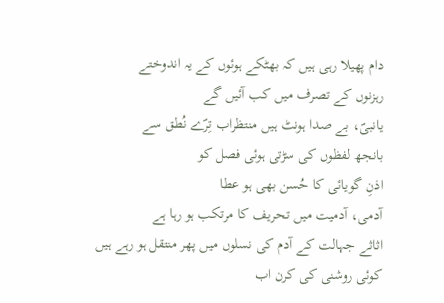دام پھیلا رہی ہیں کہ بھٹکے ہوئوں کے یہ اندوختے
رہزنوں کے تصرف میں کب آئیں گے
یانبیؐ، بے صدا ہونٹ ہیں منتظراب تِرؐے نُطق سے
بانجھ لفظوں کی سڑتی ہوئی فصل کو
اذنِ گویائی کا حُسن بھی ہو عطا
آدمی، آدمیت میں تحریف کا مرتکب ہو رہا ہے
اثاثے جہالت کے آدم کی نسلوں میں پھر منتقل ہو رہے ہیں
کوئی روشنی کی کرن اب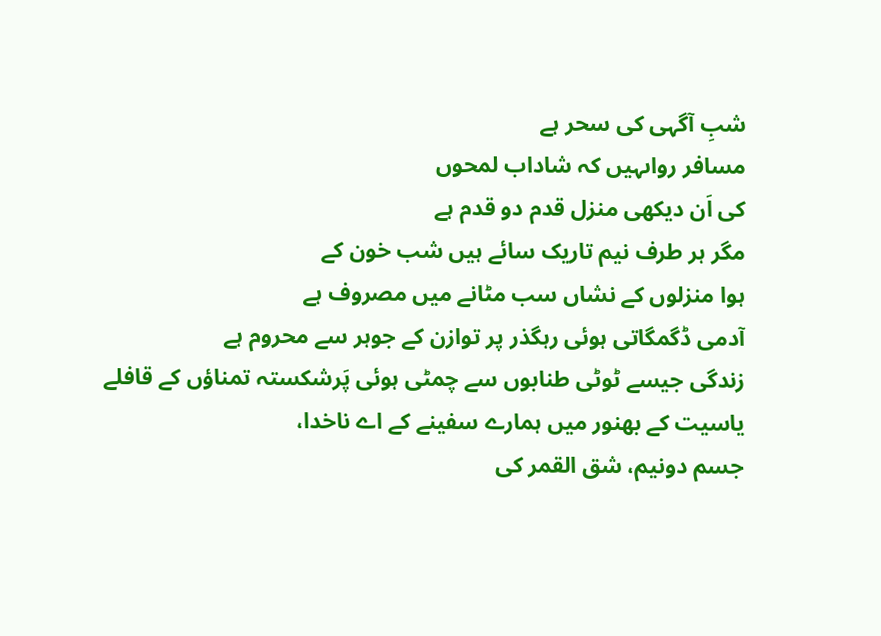شبِ آگہی کی سحر ہے
مسافر رواںہیں کہ شاداب لمحوں
کی اَن دیکھی منزل قدم دو قدم ہے
مگر ہر طرف نیم تاریک سائے ہیں شب خون کے
ہوا منزلوں کے نشاں سب مٹانے میں مصروف ہے
آدمی ڈگمگاتی ہوئی رہگذر پر توازن کے جوہر سے محروم ہے
زندگی جیسے ٹوٹی طنابوں سے چمٹی ہوئی پَرشکستہ تمناؤں کے قافلے
یاسیت کے بھنور میں ہمارے سفینے کے اے ناخدا،
جسم دونیم، شق القمر کی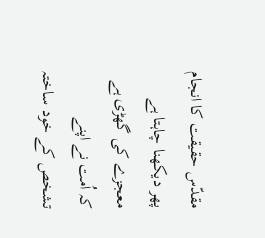مقدّس حقیقت کا انجام پھر دیکھنا چاہتا ہے
معجزے کی گھڑی ہے کہ اُمت نے اپنے تشخص کے خود ساختہ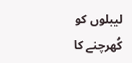لیبلوں کو
کُھرچنے کا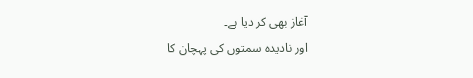آغاز بھی کر دیا ہے۔
اور نادیدہ سمتوں کی پہچان کا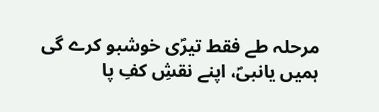مرحلہ طے فقط تیرؐی خوشبو کرے گی
ہمیں یانبیؐ، اپنے نقشِ کفِ پا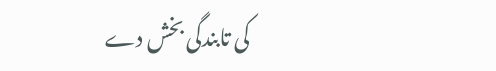کی تابندگی بخش دے